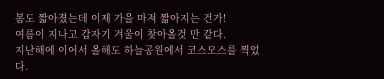봄도 짧아졌는데 이제 가을 마져 짧아지는 건가!
여름이 지나고 갑자기 겨울이 찾아올것 만 같다.
지난해에 이어서 올해도 하늘공원에서 코스모스를 찍었다.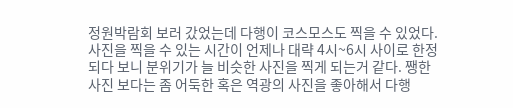정원박람회 보러 갔었는데 다행이 코스모스도 찍을 수 있었다. 사진을 찍을 수 있는 시간이 언제나 대략 4시~6시 사이로 한정되다 보니 분위기가 늘 비슷한 사진을 찍게 되는거 같다. 쨍한 사진 보다는 좀 어둑한 혹은 역광의 사진을 좋아해서 다행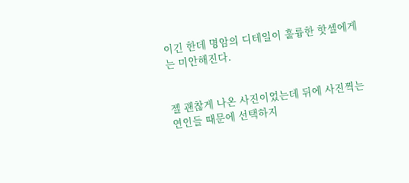이긴 한데 명암의 디테일이 훌륭한 핫셀에게는 미안해진다.


젤 괜찮게 나온 사진이었는데 뒤에 사진찍는 연인들 때문에 선택하지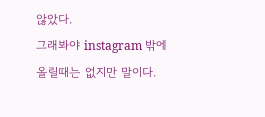않았다.
그래봐야 instagram 밖에 올릴때는 없지만 말이다.